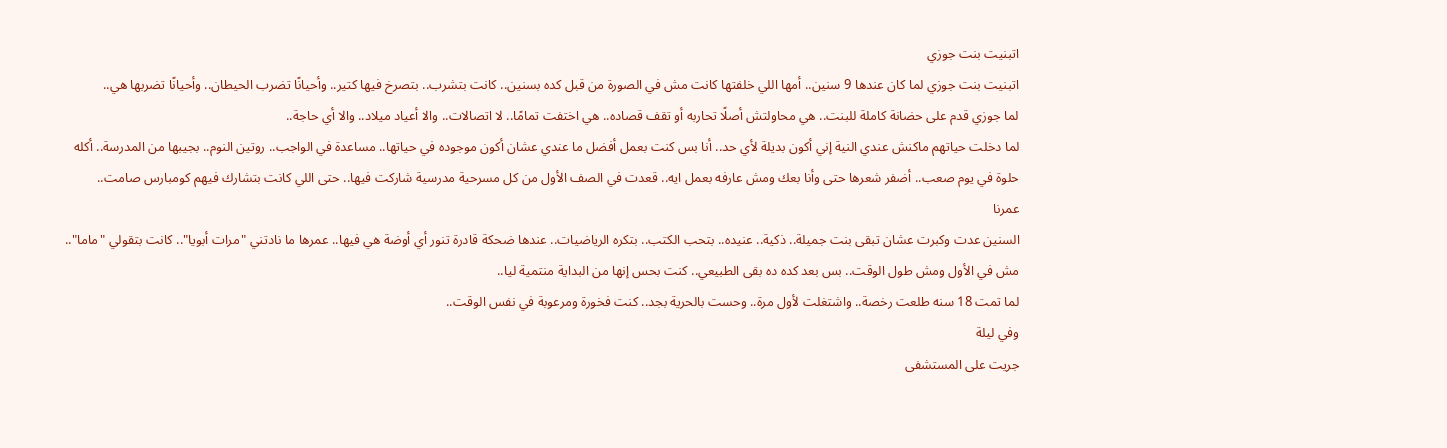اتبنيت بنت جوزي
اتبنيت بنت جوزي لما كان عندها 9 سنين.. أمها اللي خلفتها كانت مش في الصورة من قبل كده بسنين.. كانت بتشرب.. بتصرخ فيها كتير.. وأحيانًا تضرب الحيطان.. وأحيانًا تضربها هي..
لما جوزي قدم على حضانة كاملة للبنت.. هي محاولتش أصلًا تحاربه أو تقف قصاده.. هي اختفت تمامًا.. لا اتصالات.. والا أعياد ميلاد.. والا أي حاجة..
لما دخلت حياتهم ماكنش عندي النية إني أكون بديلة لأي حد.. أنا بس كنت بعمل أفضل ما عندي عشان أكون موجوده في حياتها.. مساعدة في الواجب.. روتين النوم.. بجيبها من المدرسة.. أكله حلوة في يوم صعب.. أضفر شعرها حتى وأنا بعك ومش عارفه بعمل ايه.. قعدت في الصف الأول من كل مسرحية مدرسية شاركت فيها.. حتى اللي كانت بتشارك فيهم كومبارس صامت..
عمرنا
السنين عدت وكبرت عشان تبقى بنت جميلة.. ذكية.. عنيده.. بتحب الكتب.. بتكره الرياضيات.. عندها ضحكة قادرة تنور أي أوضة هي فيها.. عمرها ما نادتني "مرات أبويا".. كانت بتقولي "ماما".. مش في الأول ومش طول الوقت.. بس بعد كده ده بقى الطبيعي.. كنت بحس إنها من البداية منتمية ليا..
لما تمت 18 سنه طلعت رخصة.. واشتغلت لأول مرة.. وحست بالحرية بجد.. كنت فخورة ومرعوبة في نفس الوقت..
وفي ليلة
جريت على المستشفى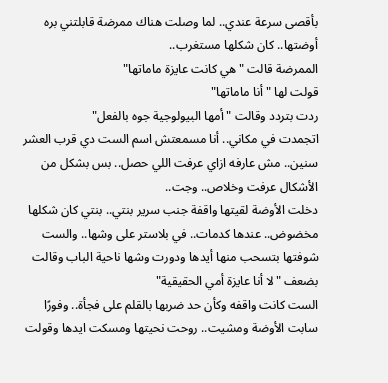بأقصى سرعة عندي.. لما وصلت هناك ممرضة قابلتني بره أوضتها.. كان شكلها مستغرب..
الممرضة قالت "هي كانت عايزة ماماتها"
قولت لها " أنا ماماتها"
ردت بتردد وقالت "أمها البيولوجية جوه بالفعل"
اتجمدت في مكاني.. أنا مسمعتش اسم الست دي قرب العشر سنين.. مش عارفه ازاي عرفت اللي حصل.. بس بشكل من الأشكال عرفت وخلاص.. وجت..
دخلت الأوضة لقيتها واقفة جنب سرير بنتي.. بنتي كان شكلها مخضوض.. عندها كدمات.. في بلاستر على وشها.. والست
شوفتها بتسحب منها أيدها ودورت وشها ناحية الباب وقالت بضعف "لا أنا عايزة أمي الحقيقية"
الست كانت واقفه وكأن حد ضربها بالقلم على فجأة.. وفورًا سابت الأوضة ومشيت.. روحت نحيتها ومسكت ايدها وقولت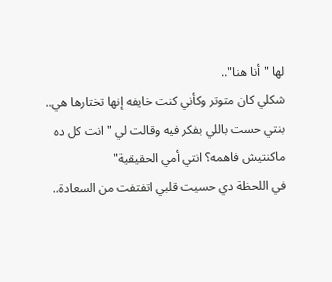لها "أنا هنا"..
شكلي كان متوتر وكأني كنت خايفه إنها تختارها هي.. بنتي حست باللي بفكر فيه وقالت لي " انت كل ده ماكنتيش فاهمه؟ انتي أمي الحقيقية"
في اللحظة دي حسيت قلبي اتفتفت من السعادة..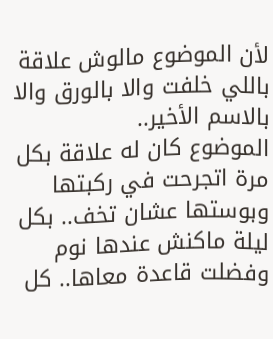لأن الموضوع مالوش علاقة باللي خلفت والا بالورق والا بالاسم الأخير..
الموضوع كان له علاقة بكل مرة اتجرحت في ركبتها وبوستها عشان تخف.. بكل ليلة ماكنش عندها نوم وفضلت قاعدة معاها.. كل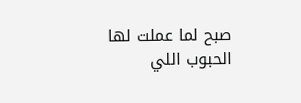صبح لما عملت لها الحبوب اللي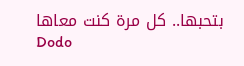بتحبها.. كل مرة كنت معاها
Dodo